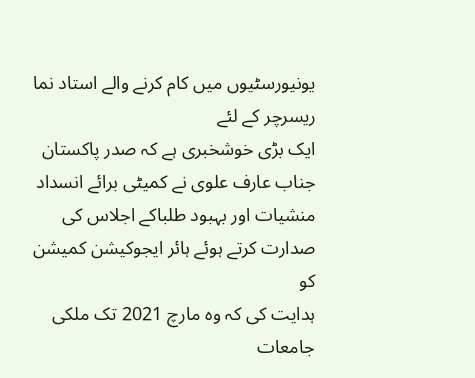یونیورسٹیوں میں کام کرنے والے استاد نما ریسرچر کے لئے
ایک بڑی خوشخبری ہے کہ صدر پاکستان جناب عارف علوی نے کمیٹی برائے انسداد
منشیات اور بہبود طلباکے اجلاس کی صدارت کرتے ہوئے ہائر ایجوکیشن کمیشن کو
ہدایت کی کہ وہ مارچ 2021 تک ملکی جامعات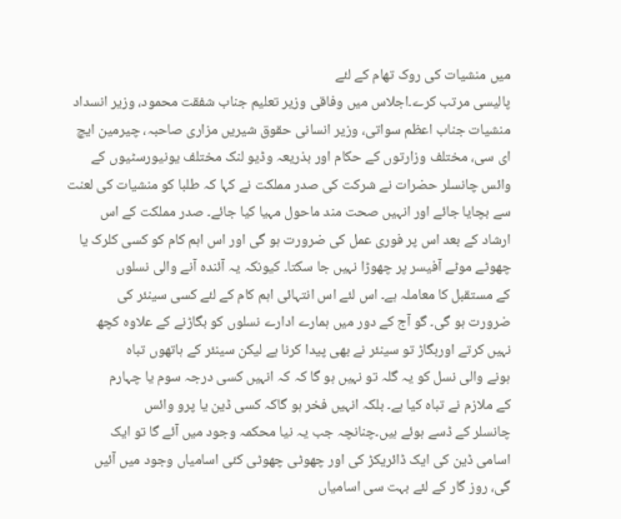میں منشیات کی روک تھام کے لئے
پالیسی مرتب کرے۔اجلاس میں وفاقی وزیر تعلیم جناب شفقت محمود، وزیر انسداد
منشیات جناب اعظم سواتی، وزیر انسانی حقوق شیریں مزاری صاحبہ، چیرمین ایچ
ای سی، مختلف وزارتوں کے حکام اور بذریعہ وڈیو لنک مختلف یونیورسٹیوں کے
وائس چانسلر حضرات نے شرکت کی صدر مملکت نے کہا کہ طلبا کو منشیات کی لعنت
سے بچایا جائے اور انہیں صحت مند ماحول مہیا کیا جائے۔ صدر مملکت کے اس
ارشاد کے بعد اس پر فوری عمل کی ضرورت ہو گی اور اس اہم کام کو کسی کلرک یا
چھوٹے موٹے آفیسر پر چھوڑا نہیں جا سکتا۔ کیونکہ یہ آئندہ آنے والی نسلوں
کے مستقبل کا معاملہ ہے۔ اس لئے اس انتہائی اہم کام کے لئے کسی سینئر کی
ضرورت ہو گی۔ گو آج کے دور میں ہمارے ادارے نسلوں کو بگاڑنے کے علاوہ کچھ
نہیں کرتے اوربگاڑ تو سینئر نے بھی پیدا کرنا ہے لیکن سینئر کے ہاتھوں تباہ
ہونے والی نسل کو یہ گلہ تو نہیں ہو گا کہ کہ انہیں کسی درجہ سوم یا چہارم
کے ملازم نے تباہ کیا ہے۔ بلکہ انہیں فخر ہو گاکہ کسی ڈین یا پرو وائس
چانسلر کے ڈسے ہوئے ہیں۔چنانچہ جب یہ نیا محکمہ وجود میں آئے گا تو ایک
اسامی ڈین کی ایک ڈائریکڑ کی اور چھوٹی چھوٹی کئی اسامیاں وجود میں آئیں
گی، روز گار کے لئے بہت سی اسامیاں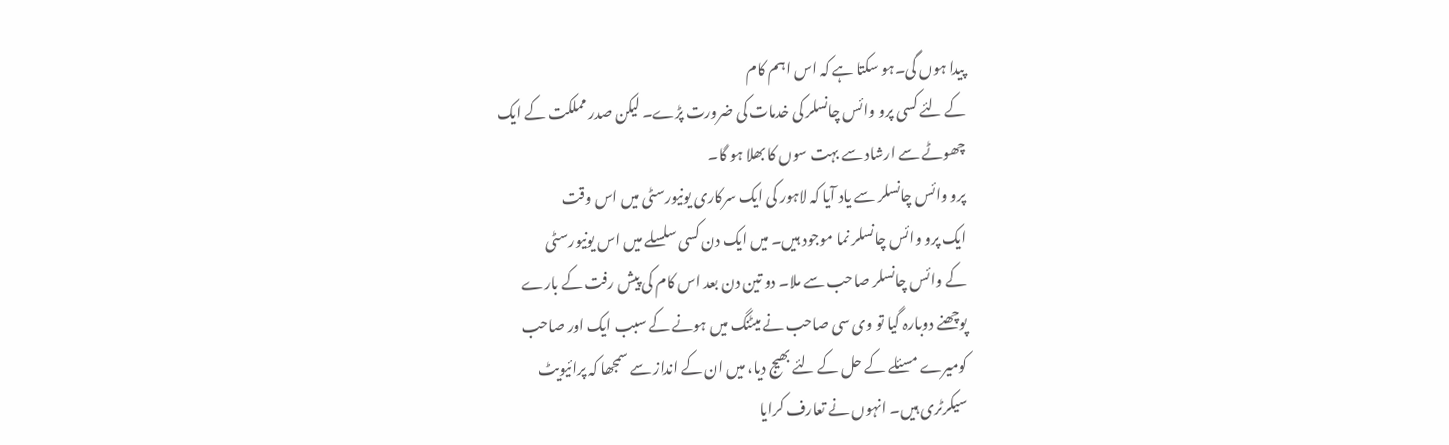پیدا ہوں گی۔ہو سکتا ہے کہ اس اہم کام
کے لئے کسی پرو وائس چانسلر کی خدمات کی ضرورت پڑے۔ لیکن صدر مملکت کے ایک
چھوٹے سے ارشاد سے بہت سوں کا بھلا ہو گا۔
پرو وائس چانسلر سے یاد آیا کہ لاہور کی ایک سرکاری یونیورسٹی میں اس وقت
ایک پرو وائس چانسلر نما موجود ہیں۔ میں ایک دن کسی سلسلے میں اس یونیورسٹی
کے وائس چانسلر صاحب سے ملا۔ دو تین دن بعد اس کام کی پیش رفت کے بارے
پوچھنے دوبارہ گیا تو وی سی صاحب نے میٹنگ میں ہونے کے سبب ایک اور صاحب
کومیرے مسئلے کے حل کے لئے بھیج دیا، میں ان کے انداز سے سمجھا کہ پرائیویٹ
سیکرٹری ہیں۔ انہوں نے تعارف کرایا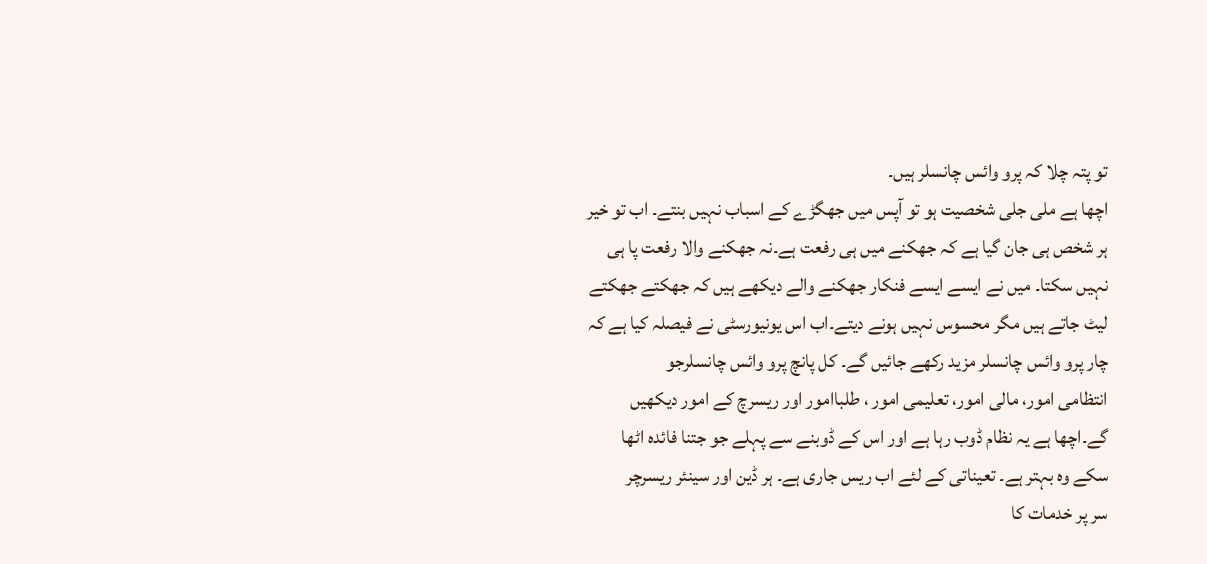تو پتہ چلا کہ پرو وائس چانسلر ہیں۔
اچھا ہے ملی جلی شخصیت ہو تو آپس میں جھگڑے کے اسباب نہیں بنتے۔ اب تو خیر
ہر شخص ہی جان گیا ہے کہ جھکنے میں ہی رفعت ہے۔نہ جھکنے والا رفعت پا ہی
نہیں سکتا۔ میں نے ایسے ایسے فنکار جھکنے والے دیکھے ہیں کہ جھکتے جھکتے
لیٹ جاتے ہیں مگر محسوس نہیں ہونے دیتے۔اب اس یونیورسٹی نے فیصلہ کیا ہے کہ
چار پرو وائس چانسلر مزید رکھے جائیں گے۔ کل پانچ پرو وائس چانسلرجو
انتظامی امور، مالی امور، تعلیمی امور ، طلباامور اور ریسرچ کے امور دیکھیں
گے۔اچھا ہے یہ نظام ڈوب رہا ہے اور اس کے ڈوبنے سے پہلے جو جتنا فائدہ اٹھا
سکے وہ بہتر ہے۔ تعیناتی کے لئے اب ریس جاری ہے۔ ہر ڈین اور سینئر ریسرچر
سر پر خدمات کا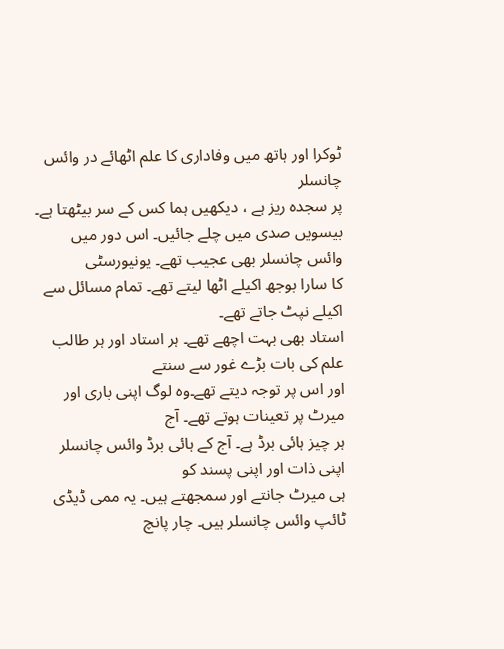ٹوکرا اور ہاتھ میں وفاداری کا علم اٹھائے در وائس چانسلر
پر سجدہ ریز ہے ، دیکھیں ہما کس کے سر بیٹھتا ہے۔
بیسویں صدی میں چلے جائیں۔ اس دور میں وائس چانسلر بھی عجیب تھے۔ یونیورسٹی
کا سارا بوجھ اکیلے اٹھا لیتے تھے۔ تمام مسائل سے اکیلے نپٹ جاتے تھے۔
استاد بھی بہت اچھے تھے۔ ہر استاد اور ہر طالب علم کی بات بڑے غور سے سنتے
اور اس پر توجہ دیتے تھے۔وہ لوگ اپنی باری اور میرٹ پر تعینات ہوتے تھے۔ آج
ہر چیز ہائی برڈ ہے۔ آج کے ہائی برڈ وائس چانسلر اپنی ذات اور اپنی پسند کو
ہی میرٹ جانتے اور سمجھتے ہیں۔ یہ ممی ڈیڈی ٹائپ وائس چانسلر ہیں۔ چار پانچ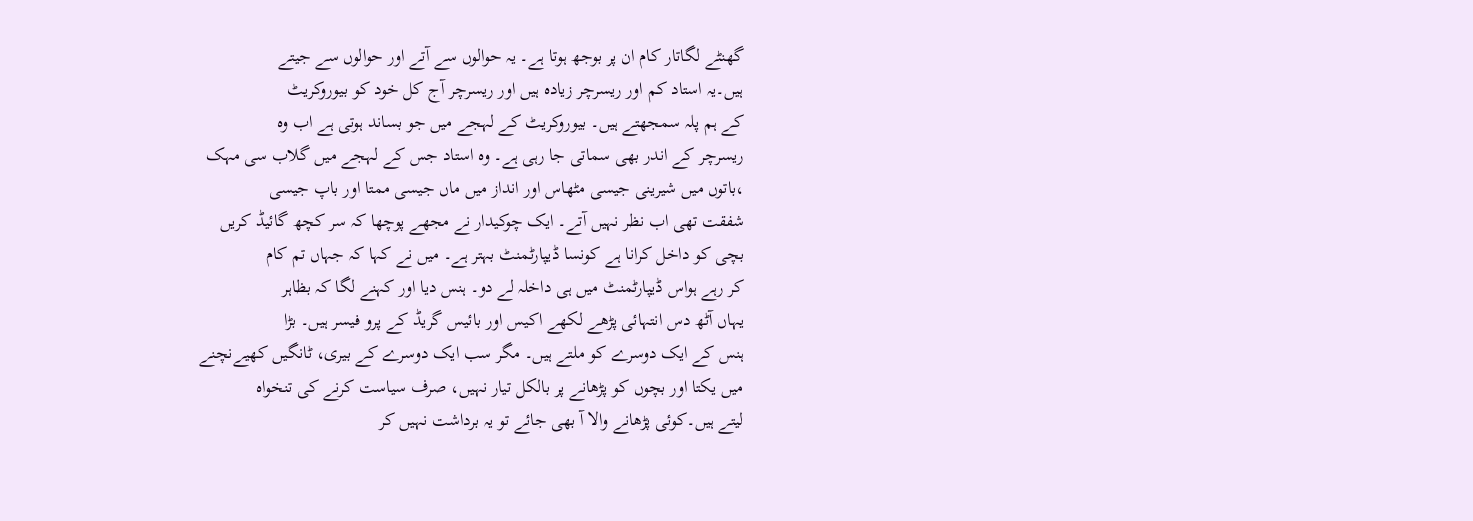گھنٹے لگاتار کام ان پر بوجھ ہوتا ہے۔ یہ حوالوں سے آتے اور حوالوں سے جیتے
ہیں۔یہ استاد کم اور ریسرچر زیادہ ہیں اور ریسرچر آج کل خود کو بیوروکریٹ
کے ہم پلہ سمجھتے ہیں۔ بیوروکریٹ کے لہجے میں جو بساند ہوتی ہے اب وہ
ریسرچر کے اندر بھی سماتی جا رہی ہے۔ وہ استاد جس کے لہجے میں گلاب سی مہک
،باتوں میں شیرینی جیسی مٹھاس اور انداز میں ماں جیسی ممتا اور باپ جیسی
شفقت تھی اب نظر نہیں آتے۔ ایک چوکیدار نے مجھے پوچھا کہ سر کچھ گائیڈ کریں
بچی کو داخل کرانا ہے کونسا ڈیپارٹمنٹ بہتر ہے۔ میں نے کہا کہ جہاں تم کام
کر رہے ہواس ڈیپارٹمنٹ میں ہی داخلہ لے دو۔ ہنس دیا اور کہنے لگا کہ بظاہر
یہاں آٹھ دس انتہائی پڑھے لکھے اکیس اور بائیس گریڈ کے پرو فیسر ہیں۔ بڑا
ہنس کے ایک دوسرے کو ملتے ہیں۔ مگر سب ایک دوسرے کے بیری، ٹانگیں کھیےنچنے
میں یکتا اور بچوں کو پڑھانے پر بالکل تیار نہیں، صرف سیاست کرنے کی تنخواہ
لیتے ہیں۔کوئی پڑھانے والا آ بھی جائے تو یہ برداشت نہیں کر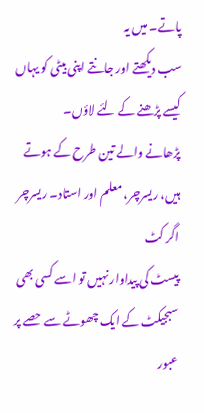پاتے۔ میں یہ
سب دیکھتے اور جانتے اپنی بیٹی کو یہاں کیسے پڑھنے کے لئے لاؤں۔
پڑھانے والے تین طرح کے ہوتے ہیں، ریسرچر، معلم اور استاد۔ ریسرچر اگر کٹ
پیسٹ کی پیداوار نہیں تو اسے کسی بھی سبجیکٹ کے ایک چھوٹے سے حصے پر عبور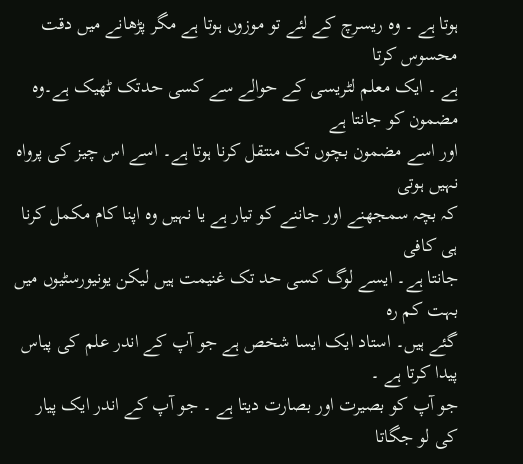ہوتا ہے ۔ وہ ریسرچ کے لئے تو موزوں ہوتا ہے مگر پڑھانے میں دقت محسوس کرتا
ہے ۔ ایک معلم لٹریسی کے حوالے سے کسی حدتک ٹھیک ہے۔وہ مضمون کو جانتا ہے
اور اسے مضمون بچوں تک منتقل کرنا ہوتا ہے۔ اسے اس چیز کی پرواہ نہیں ہوتی
کہ بچہ سمجھنے اور جاننے کو تیار ہے یا نہیں وہ اپنا کام مکمل کرنا ہی کافی
جانتا ہے۔ ایسے لوگ کسی حد تک غنیمت ہیں لیکن یونیورسٹیوں میں بہت کم رہ
گئے ہیں۔ استاد ایک ایسا شخص ہے جو آپ کے اندر علم کی پیاس پیدا کرتا ہے ۔
جو آپ کو بصیرت اور بصارت دیتا ہے ۔ جو آپ کے اندر ایک پیار کی لو جگاتا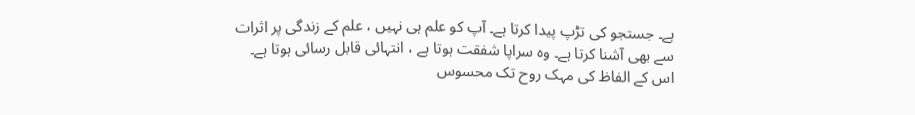ہے۔ جستجو کی تڑپ پیدا کرتا ہے۔ آپ کو علم ہی نہیں ، علم کے زندگی پر اثرات
سے بھی آشنا کرتا ہے۔ وہ سراپا شفقت ہوتا ہے ، انتہائی قابل رسائی ہوتا ہے۔
اس کے الفاظ کی مہک روح تک محسوس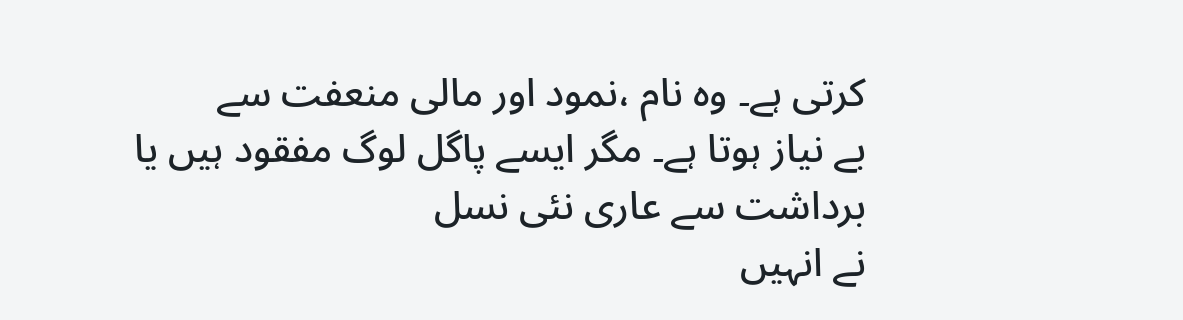کرتی ہے۔ وہ نام ،نمود اور مالی منعفت سے
بے نیاز ہوتا ہے۔ مگر ایسے پاگل لوگ مفقود ہیں یا برداشت سے عاری نئی نسل
نے انہیں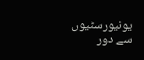یونیورسٹیوں سے دور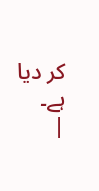کر دیا ہے۔
|